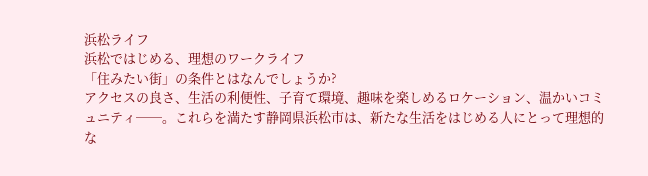浜松ライフ
浜松ではじめる、理想のワークライフ
「住みたい街」の条件とはなんでしょうか?
アクセスの良さ、生活の利便性、子育て環境、趣味を楽しめるロケーション、温かいコミュニティ──。これらを満たす静岡県浜松市は、新たな生活をはじめる人にとって理想的な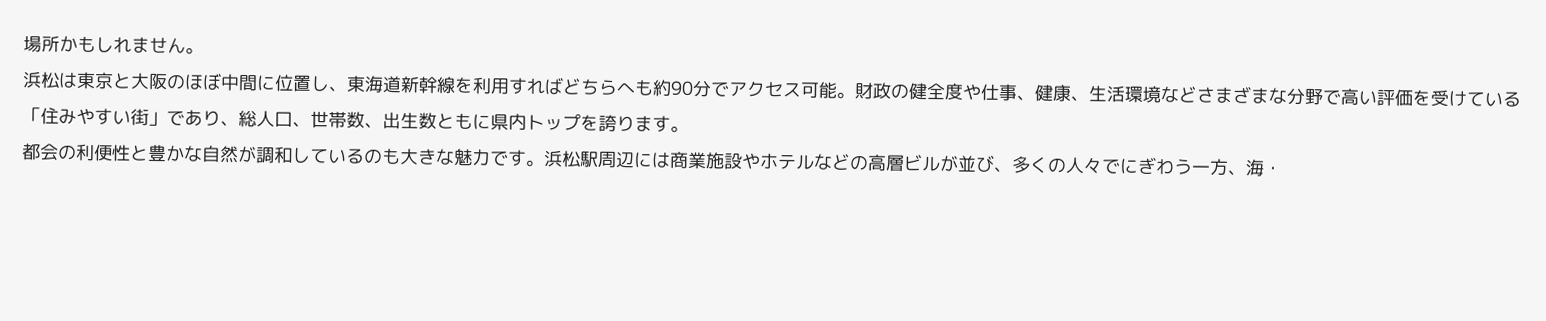場所かもしれません。
浜松は東京と大阪のほぼ中間に位置し、東海道新幹線を利用すればどちらへも約90分でアクセス可能。財政の健全度や仕事、健康、生活環境などさまざまな分野で高い評価を受けている「住みやすい街」であり、総人口、世帯数、出生数ともに県内トップを誇ります。
都会の利便性と豊かな自然が調和しているのも大きな魅力です。浜松駅周辺には商業施設やホテルなどの高層ビルが並び、多くの人々でにぎわう一方、海・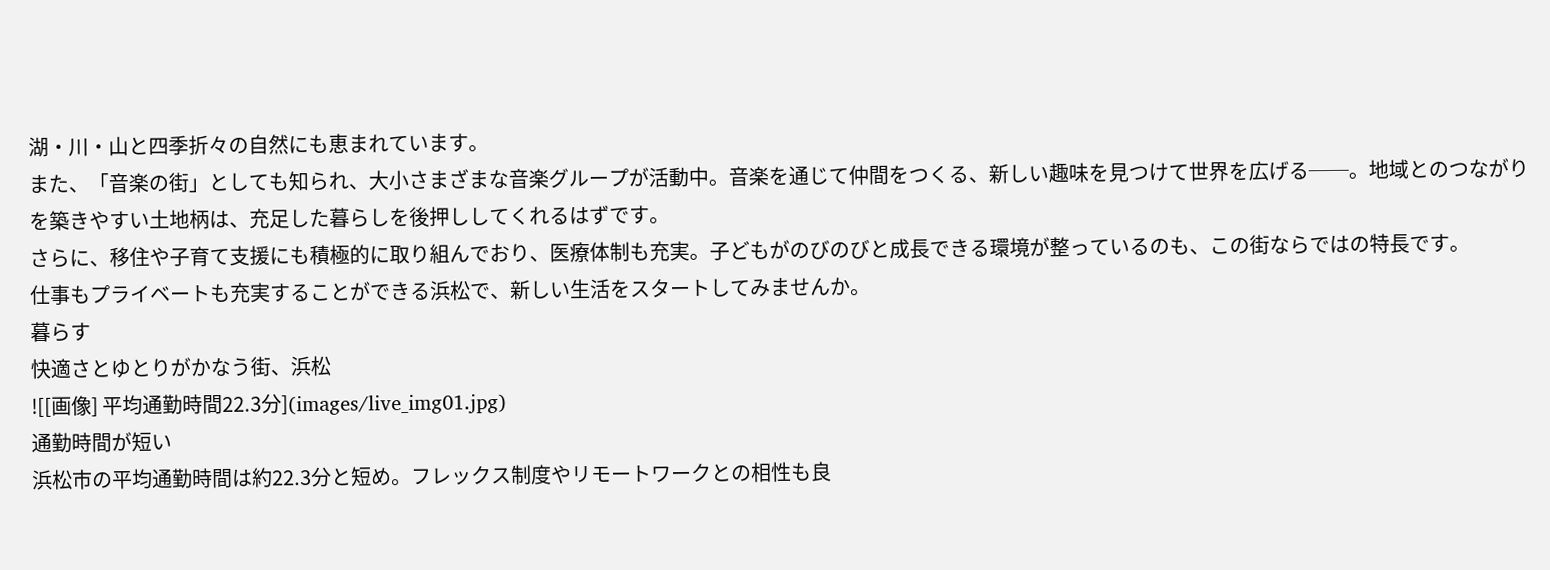湖・川・山と四季折々の自然にも恵まれています。
また、「音楽の街」としても知られ、大小さまざまな音楽グループが活動中。音楽を通じて仲間をつくる、新しい趣味を見つけて世界を広げる──。地域とのつながりを築きやすい土地柄は、充足した暮らしを後押ししてくれるはずです。
さらに、移住や子育て支援にも積極的に取り組んでおり、医療体制も充実。子どもがのびのびと成長できる環境が整っているのも、この街ならではの特長です。
仕事もプライベートも充実することができる浜松で、新しい生活をスタートしてみませんか。
暮らす
快適さとゆとりがかなう街、浜松
![[画像] 平均通勤時間22.3分](images/live_img01.jpg)
通勤時間が短い
浜松市の平均通勤時間は約22.3分と短め。フレックス制度やリモートワークとの相性も良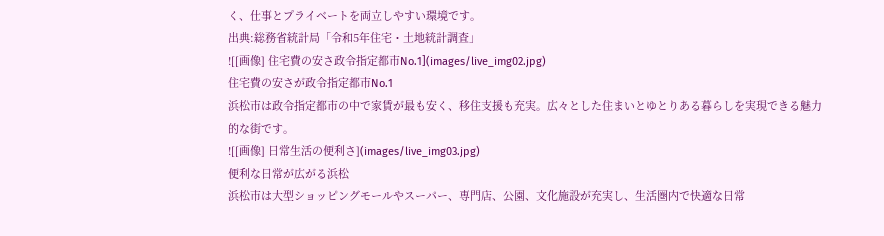く、仕事とプライベートを両立しやすい環境です。
出典:総務省統計局「令和5年住宅・土地統計調査」
![[画像] 住宅費の安さ政令指定都市No.1](images/live_img02.jpg)
住宅費の安さが政令指定都市No.1
浜松市は政令指定都市の中で家賃が最も安く、移住支援も充実。広々とした住まいとゆとりある暮らしを実現できる魅力的な街です。
![[画像] 日常生活の便利さ](images/live_img03.jpg)
便利な日常が広がる浜松
浜松市は大型ショッピングモールやスーパー、専門店、公園、文化施設が充実し、生活圏内で快適な日常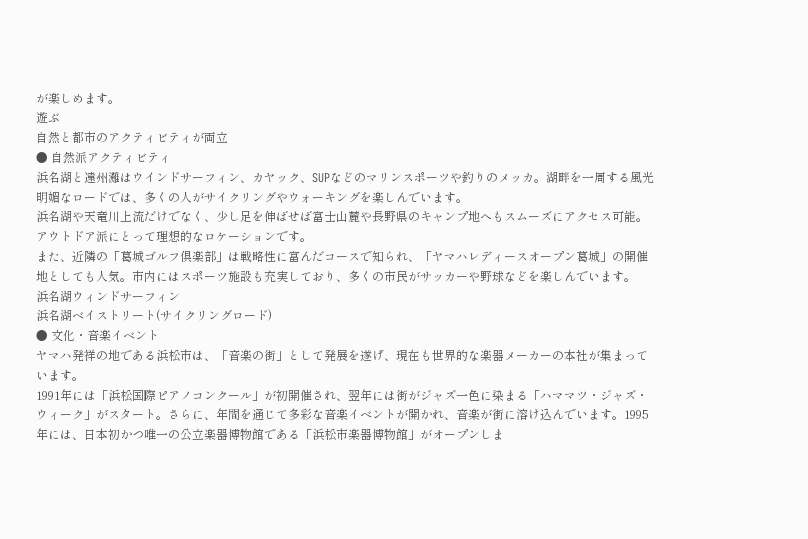が楽しめます。
遊ぶ
自然と都市のアクティビティが両立
● 自然派アクティビティ
浜名湖と遠州灘はウインドサーフィン、カヤック、SUPなどのマリンスポーツや釣りのメッカ。湖畔を一周する風光明媚なロードでは、多くの人がサイクリングやウォーキングを楽しんでいます。
浜名湖や天竜川上流だけでなく、少し足を伸ばせば富士山麓や長野県のキャンプ地へもスムーズにアクセス可能。アウトドア派にとって理想的なロケーションです。
また、近隣の「葛城ゴルフ倶楽部」は戦略性に富んだコースで知られ、「ヤマハレディースオープン葛城」の開催地としても人気。市内にはスポーツ施設も充実しており、多くの市民がサッカーや野球などを楽しんでいます。
浜名湖ウィンドサーフィン
浜名湖ベイストリート(サイクリングロード)
● 文化・音楽イベント
ヤマハ発祥の地である浜松市は、「音楽の街」として発展を遂げ、現在も世界的な楽器メーカーの本社が集まっています。
1991年には「浜松国際ピアノコンクール」が初開催され、翌年には街がジャズ一色に染まる「ハママツ・ジャズ・ウィーク」がスタート。さらに、年間を通じて多彩な音楽イベントが開かれ、音楽が街に溶け込んでいます。1995年には、日本初かつ唯一の公立楽器博物館である「浜松市楽器博物館」がオープンしま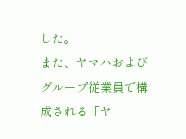した。
また、ヤマハおよびグループ従業員で構成される「ヤ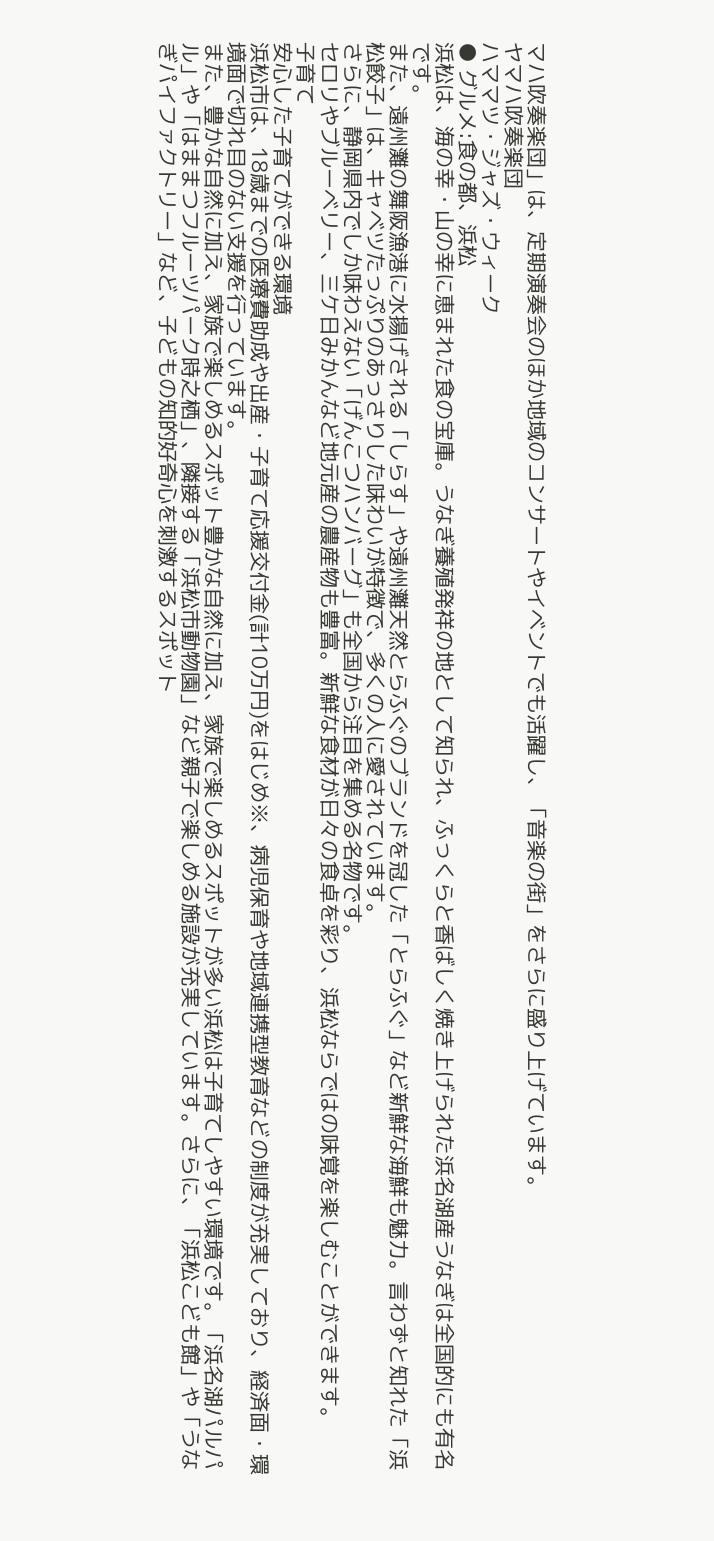マハ吹奏楽団」は、定期演奏会のほか地域のコンサートやイベントでも活躍し、「音楽の街」をさらに盛り上げています。
ヤマハ吹奏楽団
ハママツ・ジャズ・ウィーク
● グルメ:食の都、浜松
浜松は、海の幸・山の幸に恵まれた食の宝庫。うなぎ養殖発祥の地として知られ、ふっくらと香ばしく焼き上げられた浜名湖産うなぎは全国的にも有名です。
また、遠州灘の舞阪漁港に水揚げされる「しらす」や遠州灘天然とらふぐのブランドを冠した「とらふぐ」など新鮮な海鮮も魅力。言わずと知れた「浜松餃子」は、キャベツたっぷりのあっさりした味わいが特徴で、多くの人に愛されています。
さらに、静岡県内でしか味わえない「げんこつハンバーグ」も全国から注目を集める名物です。
セロリやブルーベリー、三ケ日みかんなど地元産の農産物も豊富。新鮮な食材が日々の食卓を彩り、浜松ならではの味覚を楽しむことができます。
子育て
安心した子育てができる環境
浜松市は、18歳までの医療費助成や出産・子育て応援交付金(計10万円)をはじめ※、病児保育や地域連携型教育などの制度が充実しており、経済面・環境面で切れ目のない支援を行っています。
また、豊かな自然に加え、家族で楽しめるスポット豊かな自然に加え、家族で楽しめるスポットが多い浜松は子育てしやすい環境です。「浜名湖パルパル」や「はままつフルーツパーク時之栖」、隣接する「浜松市動物園」など親子で楽しめる施設が充実しています。さらに、「浜松こども館」や「うなぎパイファクトリー」など、子どもの知的好奇心を刺激するスポット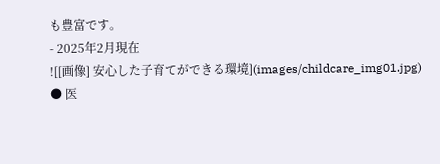も豊富です。
- 2025年2月現在
![[画像] 安心した子育てができる環境](images/childcare_img01.jpg)
● 医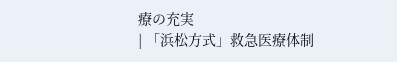療の充実
| 「浜松方式」救急医療体制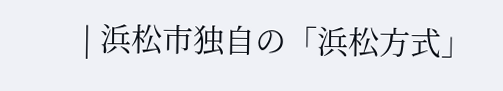| 浜松市独自の「浜松方式」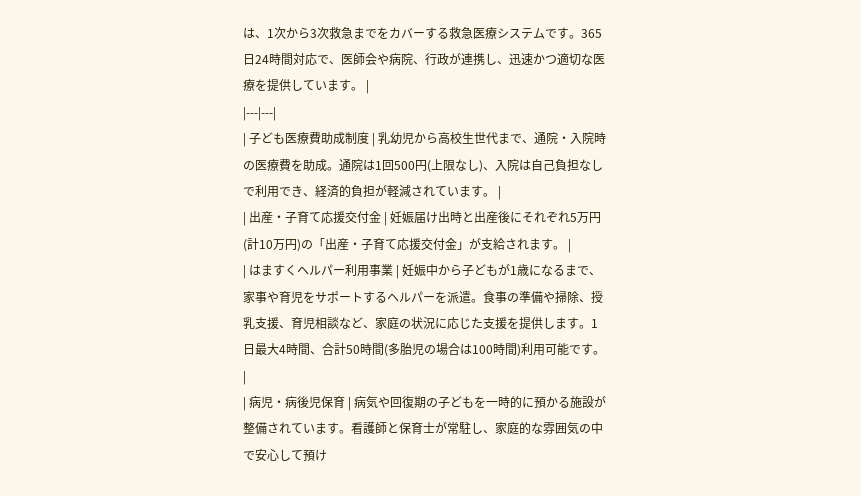は、1次から3次救急までをカバーする救急医療システムです。365日24時間対応で、医師会や病院、行政が連携し、迅速かつ適切な医療を提供しています。 |
|---|---|
| 子ども医療費助成制度 | 乳幼児から高校生世代まで、通院・入院時の医療費を助成。通院は1回500円(上限なし)、入院は自己負担なしで利用でき、経済的負担が軽減されています。 |
| 出産・子育て応援交付金 | 妊娠届け出時と出産後にそれぞれ5万円(計10万円)の「出産・子育て応援交付金」が支給されます。 |
| はますくヘルパー利用事業 | 妊娠中から子どもが1歳になるまで、家事や育児をサポートするヘルパーを派遣。食事の準備や掃除、授乳支援、育児相談など、家庭の状況に応じた支援を提供します。1日最大4時間、合計50時間(多胎児の場合は100時間)利用可能です。 |
| 病児・病後児保育 | 病気や回復期の子どもを一時的に預かる施設が整備されています。看護師と保育士が常駐し、家庭的な雰囲気の中で安心して預け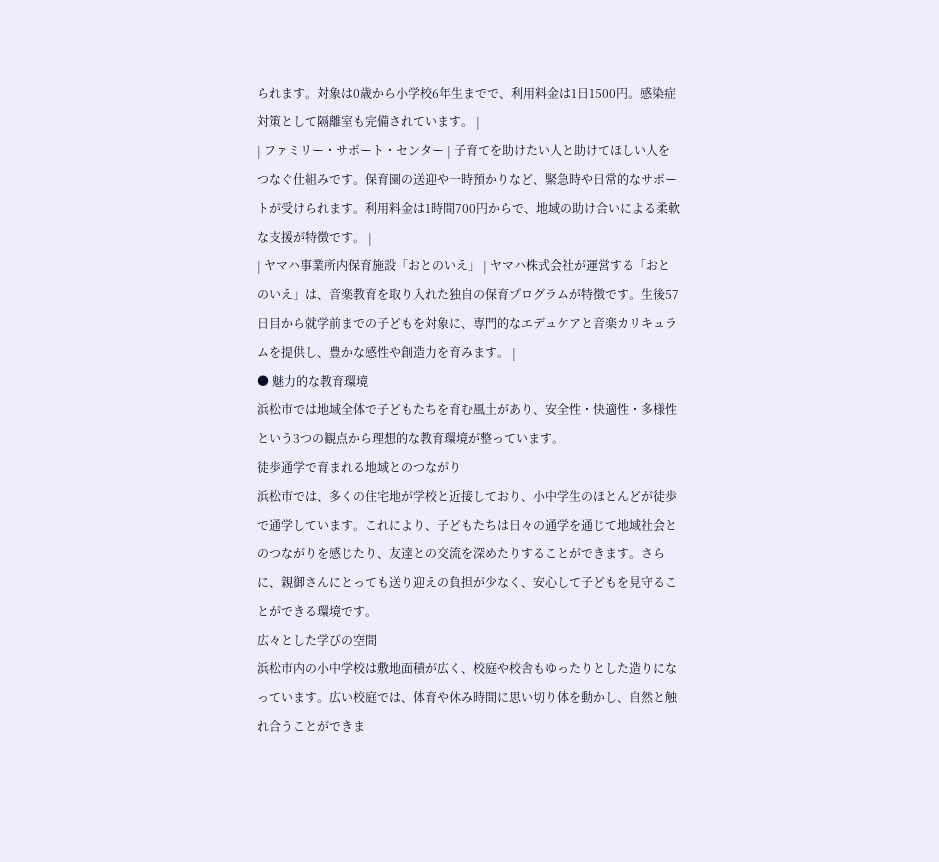られます。対象は0歳から小学校6年生までで、利用料金は1日1500円。感染症対策として隔離室も完備されています。 |
| ファミリー・サポート・センター | 子育てを助けたい人と助けてほしい人をつなぐ仕組みです。保育園の送迎や一時預かりなど、緊急時や日常的なサポートが受けられます。利用料金は1時間700円からで、地域の助け合いによる柔軟な支援が特徴です。 |
| ヤマハ事業所内保育施設「おとのいえ」 | ヤマハ株式会社が運営する「おとのいえ」は、音楽教育を取り入れた独自の保育プログラムが特徴です。生後57日目から就学前までの子どもを対象に、専門的なエデュケアと音楽カリキュラムを提供し、豊かな感性や創造力を育みます。 |
● 魅力的な教育環境
浜松市では地域全体で子どもたちを育む風土があり、安全性・快適性・多様性という3つの観点から理想的な教育環境が整っています。
徒歩通学で育まれる地域とのつながり
浜松市では、多くの住宅地が学校と近接しており、小中学生のほとんどが徒歩で通学しています。これにより、子どもたちは日々の通学を通じて地域社会とのつながりを感じたり、友達との交流を深めたりすることができます。さらに、親御さんにとっても送り迎えの負担が少なく、安心して子どもを見守ることができる環境です。
広々とした学びの空間
浜松市内の小中学校は敷地面積が広く、校庭や校舎もゆったりとした造りになっています。広い校庭では、体育や休み時間に思い切り体を動かし、自然と触れ合うことができま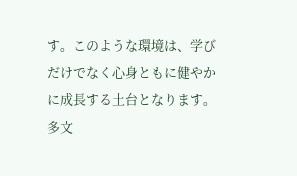す。このような環境は、学びだけでなく心身ともに健やかに成長する土台となります。
多文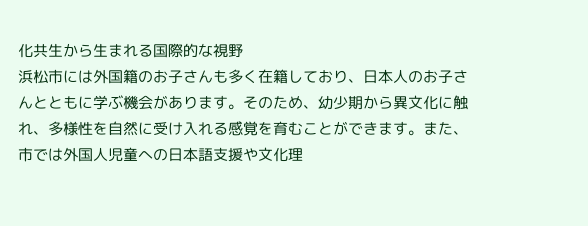化共生から生まれる国際的な視野
浜松市には外国籍のお子さんも多く在籍しており、日本人のお子さんとともに学ぶ機会があります。そのため、幼少期から異文化に触れ、多様性を自然に受け入れる感覚を育むことができます。また、市では外国人児童への日本語支援や文化理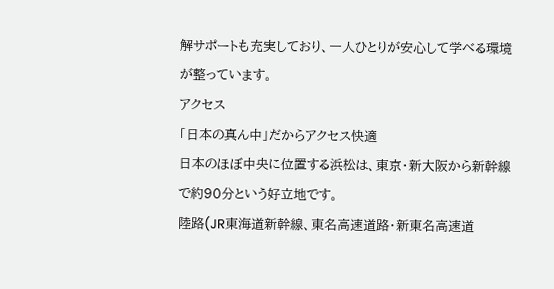解サポートも充実しており、一人ひとりが安心して学べる環境が整っています。
アクセス
「日本の真ん中」だからアクセス快適
日本のほぼ中央に位置する浜松は、東京・新大阪から新幹線で約90分という好立地です。
陸路(JR東海道新幹線、東名高速道路・新東名高速道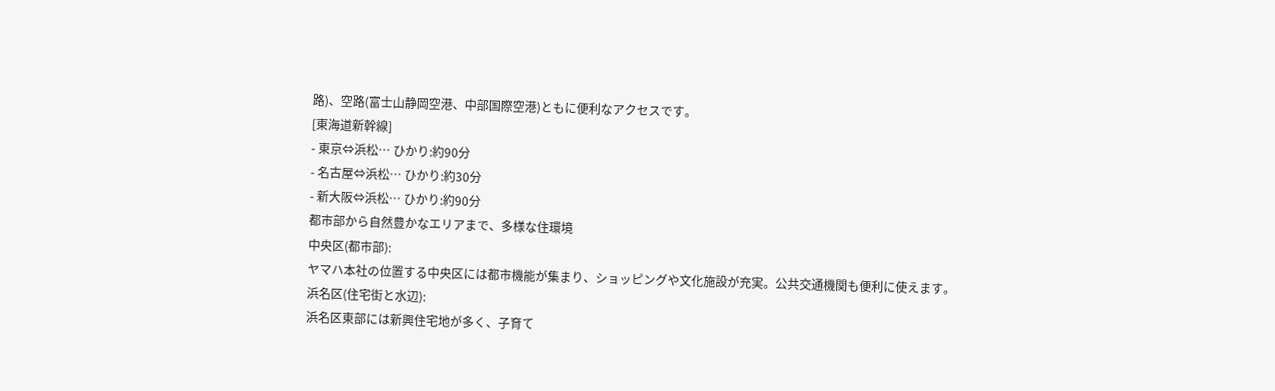路)、空路(富士山静岡空港、中部国際空港)ともに便利なアクセスです。
[東海道新幹線]
- 東京⇔浜松… ひかり:約90分
- 名古屋⇔浜松… ひかり:約30分
- 新大阪⇔浜松… ひかり:約90分
都市部から自然豊かなエリアまで、多様な住環境
中央区(都市部):
ヤマハ本社の位置する中央区には都市機能が集まり、ショッピングや文化施設が充実。公共交通機関も便利に使えます。
浜名区(住宅街と水辺):
浜名区東部には新興住宅地が多く、子育て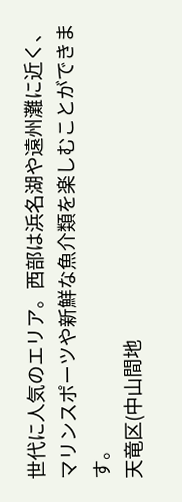世代に人気のエリア。西部は浜名湖や遠州灘に近く、マリンスポーツや新鮮な魚介類を楽しむことができます。
天竜区(中山間地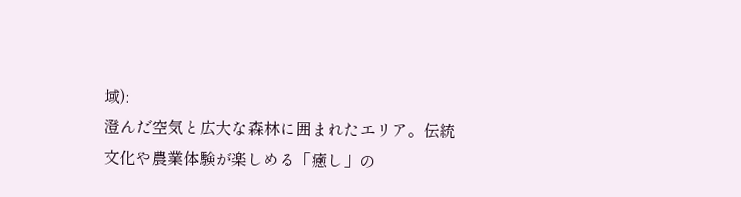域):
澄んだ空気と広大な森林に囲まれたエリア。伝統文化や農業体験が楽しめる「癒し」の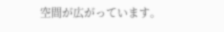空間が広がっています。